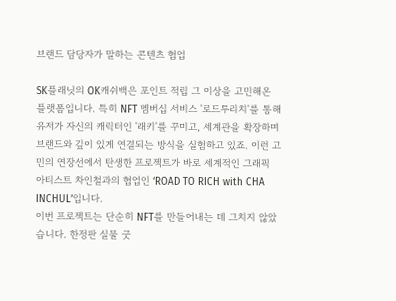브랜드 담당자가 말하는 콘텐츠 협업

SK플래닛의 OK캐쉬백은 포인트 적립 그 이상을 고민해온 플랫폼입니다. 특히 NFT 멤버십 서비스 '로드투리치'를 통해 유저가 자신의 캐릭터인 '래키'를 꾸미고, 세계관을 확장하며 브랜드와 깊이 있게 연결되는 방식을 실험하고 있죠. 이런 고민의 연장선에서 탄생한 프로젝트가 바로 세계적인 그래픽 아티스트 차인철과의 협업인 ‘ROAD TO RICH with CHA INCHUL’입니다.
이번 프로젝트는 단순히 NFT를 만들어내는 데 그치지 않았습니다. 한정판 실물 굿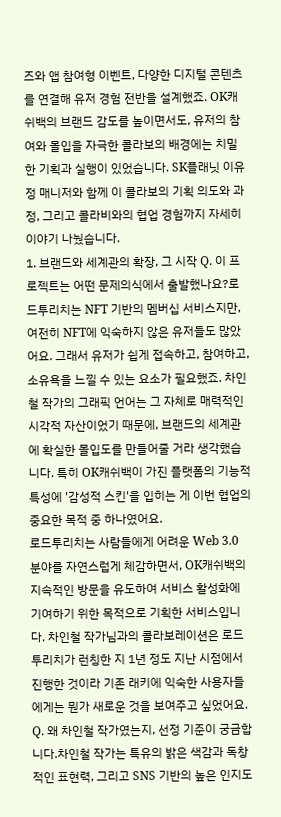즈와 앱 참여형 이벤트, 다양한 디지털 콘텐츠를 연결해 유저 경험 전반을 설계했죠. OK캐쉬백의 브랜드 감도를 높이면서도, 유저의 참여와 몰입을 자극한 콜라보의 배경에는 치밀한 기획과 실행이 있었습니다. SK플래닛 이유정 매니저와 함께 이 콜라보의 기획 의도와 과정, 그리고 콜라비와의 협업 경험까지 자세히 이야기 나눴습니다.
1. 브랜드와 세계관의 확장, 그 시작 Q. 이 프로젝트는 어떤 문제의식에서 출발했나요?로드투리치는 NFT 기반의 멤버십 서비스지만, 여전히 NFT에 익숙하지 않은 유저들도 많았어요. 그래서 유저가 쉽게 접속하고, 참여하고, 소유욕을 느낄 수 있는 요소가 필요했죠. 차인철 작가의 그래픽 언어는 그 자체로 매력적인 시각적 자산이었기 때문에, 브랜드의 세계관에 확실한 몰입도를 만들어줄 거라 생각했습니다. 특히 OK캐쉬백이 가진 플랫폼의 기능적 특성에 '감성적 스킨'을 입히는 게 이번 협업의 중요한 목적 중 하나였어요.
로드투리치는 사람들에게 어려운 Web 3.0 분야를 자연스럽게 체감하면서, OK캐쉬백의 지속적인 방문을 유도하여 서비스 활성화에 기여하기 위한 목적으로 기획한 서비스입니다. 차인철 작가님과의 콜라보레이션은 로드투리치가 런칭한 지 1년 정도 지난 시점에서 진행한 것이라 기존 래키에 익숙한 사용자들에게는 뭔가 새로운 것을 보여주고 싶었어요.
Q. 왜 차인철 작가였는지, 선정 기준이 궁금합니다.차인철 작가는 특유의 밝은 색감과 독창적인 표현력, 그리고 SNS 기반의 높은 인지도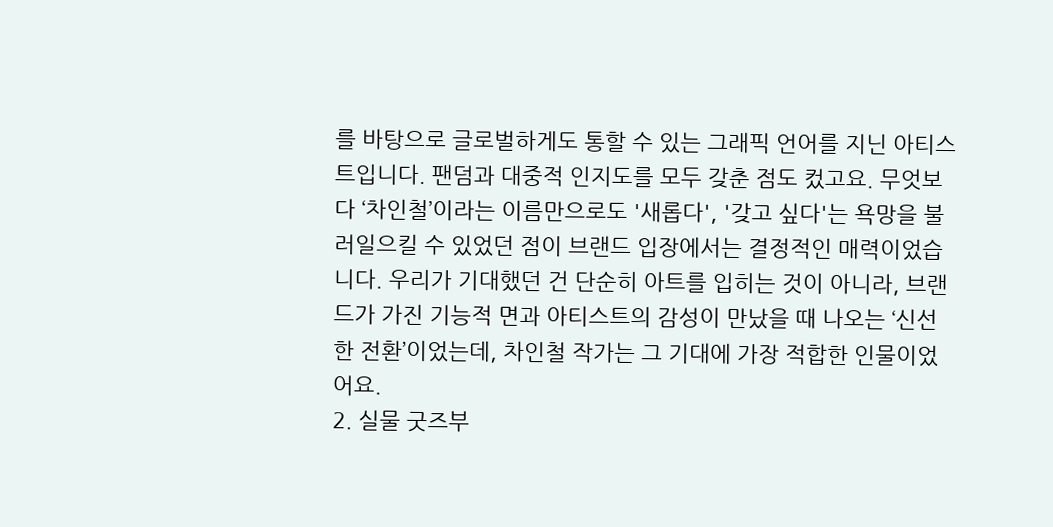를 바탕으로 글로벌하게도 통할 수 있는 그래픽 언어를 지닌 아티스트입니다. 팬덤과 대중적 인지도를 모두 갖춘 점도 컸고요. 무엇보다 ‘차인철’이라는 이름만으로도 '새롭다', '갖고 싶다'는 욕망을 불러일으킬 수 있었던 점이 브랜드 입장에서는 결정적인 매력이었습니다. 우리가 기대했던 건 단순히 아트를 입히는 것이 아니라, 브랜드가 가진 기능적 면과 아티스트의 감성이 만났을 때 나오는 ‘신선한 전환’이었는데, 차인철 작가는 그 기대에 가장 적합한 인물이었어요.
2. 실물 굿즈부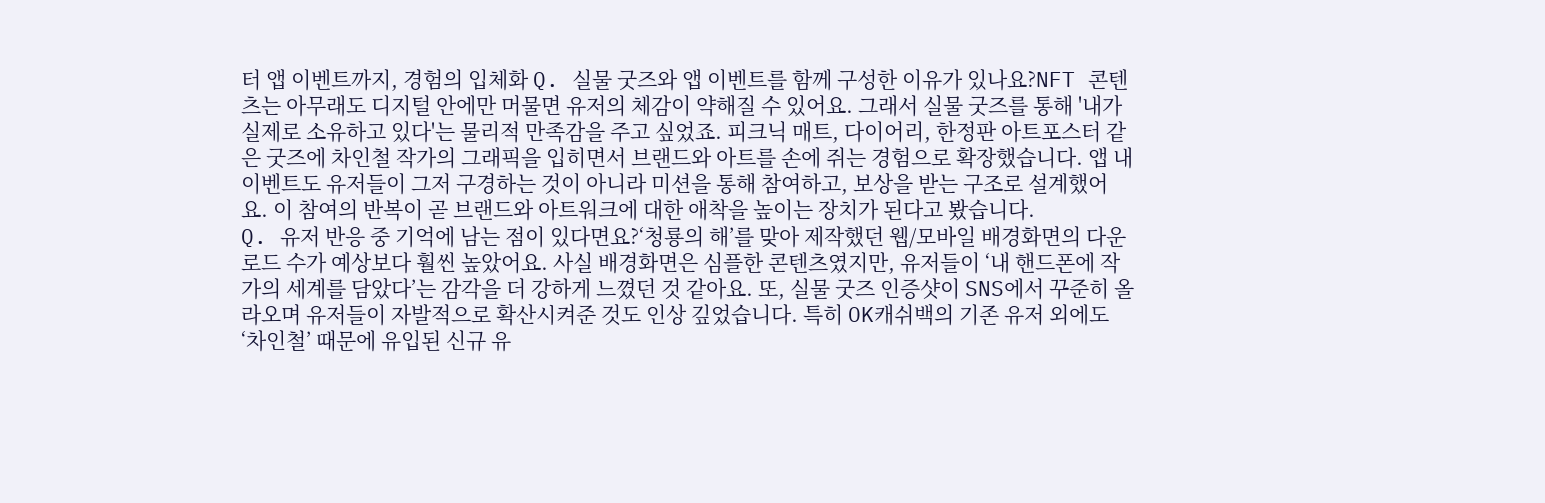터 앱 이벤트까지, 경험의 입체화 Q. 실물 굿즈와 앱 이벤트를 함께 구성한 이유가 있나요?NFT 콘텐츠는 아무래도 디지털 안에만 머물면 유저의 체감이 약해질 수 있어요. 그래서 실물 굿즈를 통해 '내가 실제로 소유하고 있다'는 물리적 만족감을 주고 싶었죠. 피크닉 매트, 다이어리, 한정판 아트포스터 같은 굿즈에 차인철 작가의 그래픽을 입히면서 브랜드와 아트를 손에 쥐는 경험으로 확장했습니다. 앱 내 이벤트도 유저들이 그저 구경하는 것이 아니라 미션을 통해 참여하고, 보상을 받는 구조로 설계했어요. 이 참여의 반복이 곧 브랜드와 아트워크에 대한 애착을 높이는 장치가 된다고 봤습니다.
Q. 유저 반응 중 기억에 남는 점이 있다면요?‘청룡의 해’를 맞아 제작했던 웹/모바일 배경화면의 다운로드 수가 예상보다 훨씬 높았어요. 사실 배경화면은 심플한 콘텐츠였지만, 유저들이 ‘내 핸드폰에 작가의 세계를 담았다’는 감각을 더 강하게 느꼈던 것 같아요. 또, 실물 굿즈 인증샷이 SNS에서 꾸준히 올라오며 유저들이 자발적으로 확산시켜준 것도 인상 깊었습니다. 특히 OK캐쉬백의 기존 유저 외에도 ‘차인철’ 때문에 유입된 신규 유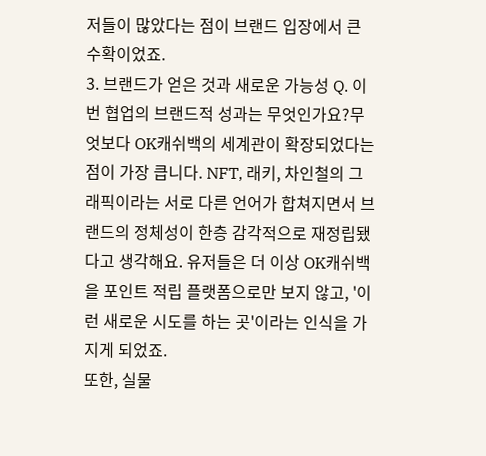저들이 많았다는 점이 브랜드 입장에서 큰 수확이었죠.
3. 브랜드가 얻은 것과 새로운 가능성 Q. 이번 협업의 브랜드적 성과는 무엇인가요?무엇보다 OK캐쉬백의 세계관이 확장되었다는 점이 가장 큽니다. NFT, 래키, 차인철의 그래픽이라는 서로 다른 언어가 합쳐지면서 브랜드의 정체성이 한층 감각적으로 재정립됐다고 생각해요. 유저들은 더 이상 OK캐쉬백을 포인트 적립 플랫폼으로만 보지 않고, '이런 새로운 시도를 하는 곳'이라는 인식을 가지게 되었죠.
또한, 실물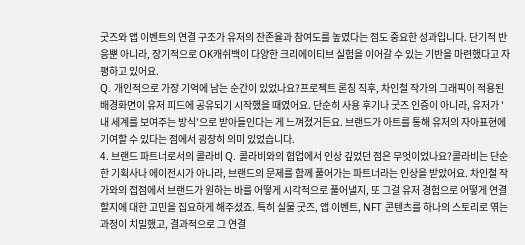굿즈와 앱 이벤트의 연결 구조가 유저의 잔존율과 참여도를 높였다는 점도 중요한 성과입니다. 단기적 반응뿐 아니라, 장기적으로 OK캐쉬백이 다양한 크리에이티브 실험을 이어갈 수 있는 기반을 마련했다고 자평하고 있어요.
Q. 개인적으로 가장 기억에 남는 순간이 있었나요?프로젝트 론칭 직후, 차인철 작가의 그래픽이 적용된 배경화면이 유저 피드에 공유되기 시작했을 때였어요. 단순히 사용 후기나 굿즈 인증이 아니라, 유저가 '내 세계를 보여주는 방식'으로 받아들인다는 게 느껴졌거든요. 브랜드가 아트를 통해 유저의 자아표현에 기여할 수 있다는 점에서 굉장히 의미 있었습니다.
4. 브랜드 파트너로서의 콜라비 Q. 콜라비와의 협업에서 인상 깊었던 점은 무엇이었나요?콜라비는 단순한 기획사나 에이전시가 아니라, 브랜드의 문제를 함께 풀어가는 파트너라는 인상을 받았어요. 차인철 작가와의 접점에서 브랜드가 원하는 바를 어떻게 시각적으로 풀어낼지, 또 그걸 유저 경험으로 어떻게 연결할지에 대한 고민을 집요하게 해주셨죠. 특히 실물 굿즈, 앱 이벤트, NFT 콘텐츠를 하나의 스토리로 엮는 과정이 치밀했고, 결과적으로 그 연결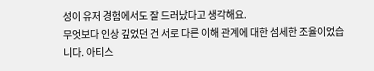성이 유저 경험에서도 잘 드러났다고 생각해요.
무엇보다 인상 깊었던 건 서로 다른 이해 관계에 대한 섬세한 조율이었습니다. 아티스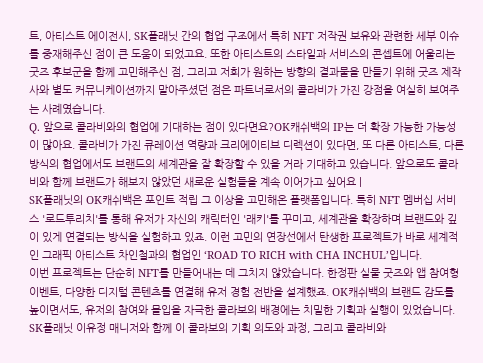트, 아티스트 에이전시, SK플래닛 간의 협업 구조에서 특히 NFT 저작권 보유와 관련한 세부 이슈를 중재해주신 점이 큰 도움이 되었고요. 또한 아티스트의 스타일과 서비스의 콘셉트에 어울리는 굿즈 후보군을 함께 고민해주신 점, 그리고 저희가 원하는 방향의 결과물을 만들기 위해 굿즈 제작사와 별도 커뮤니케이션까지 맡아주셨던 점은 파트너로서의 콜라비가 가진 강점을 여실히 보여주는 사례였습니다.
Q. 앞으로 콜라비와의 협업에 기대하는 점이 있다면요?OK캐쉬백의 IP는 더 확장 가능한 가능성이 많아요. 콜라비가 가진 큐레이션 역량과 크리에이티브 디렉션이 있다면, 또 다른 아티스트, 다른 방식의 협업에서도 브랜드의 세계관을 잘 확장할 수 있을 거라 기대하고 있습니다. 앞으로도 콜라비와 함께 브랜드가 해보지 않았던 새로운 실험들을 계속 이어가고 싶어요 |
SK플래닛의 OK캐쉬백은 포인트 적립 그 이상을 고민해온 플랫폼입니다. 특히 NFT 멤버십 서비스 '로드투리치'를 통해 유저가 자신의 캐릭터인 '래키'를 꾸미고, 세계관을 확장하며 브랜드와 깊이 있게 연결되는 방식을 실험하고 있죠. 이런 고민의 연장선에서 탄생한 프로젝트가 바로 세계적인 그래픽 아티스트 차인철과의 협업인 ‘ROAD TO RICH with CHA INCHUL’입니다.
이번 프로젝트는 단순히 NFT를 만들어내는 데 그치지 않았습니다. 한정판 실물 굿즈와 앱 참여형 이벤트, 다양한 디지털 콘텐츠를 연결해 유저 경험 전반을 설계했죠. OK캐쉬백의 브랜드 감도를 높이면서도, 유저의 참여와 몰입을 자극한 콜라보의 배경에는 치밀한 기획과 실행이 있었습니다. SK플래닛 이유정 매니저와 함께 이 콜라보의 기획 의도와 과정, 그리고 콜라비와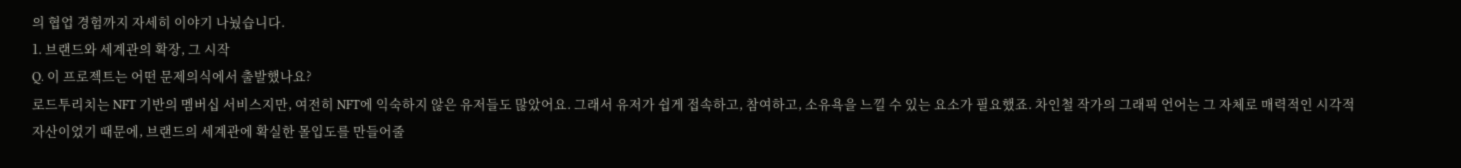의 협업 경험까지 자세히 이야기 나눴습니다.
1. 브랜드와 세계관의 확장, 그 시작
Q. 이 프로젝트는 어떤 문제의식에서 출발했나요?
로드투리치는 NFT 기반의 멤버십 서비스지만, 여전히 NFT에 익숙하지 않은 유저들도 많았어요. 그래서 유저가 쉽게 접속하고, 참여하고, 소유욕을 느낄 수 있는 요소가 필요했죠. 차인철 작가의 그래픽 언어는 그 자체로 매력적인 시각적 자산이었기 때문에, 브랜드의 세계관에 확실한 몰입도를 만들어줄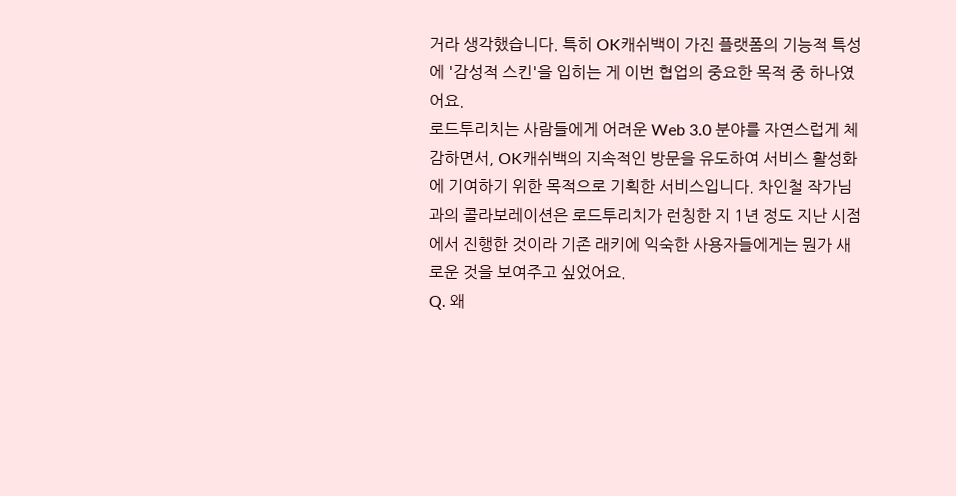거라 생각했습니다. 특히 OK캐쉬백이 가진 플랫폼의 기능적 특성에 '감성적 스킨'을 입히는 게 이번 협업의 중요한 목적 중 하나였어요.
로드투리치는 사람들에게 어려운 Web 3.0 분야를 자연스럽게 체감하면서, OK캐쉬백의 지속적인 방문을 유도하여 서비스 활성화에 기여하기 위한 목적으로 기획한 서비스입니다. 차인철 작가님과의 콜라보레이션은 로드투리치가 런칭한 지 1년 정도 지난 시점에서 진행한 것이라 기존 래키에 익숙한 사용자들에게는 뭔가 새로운 것을 보여주고 싶었어요.
Q. 왜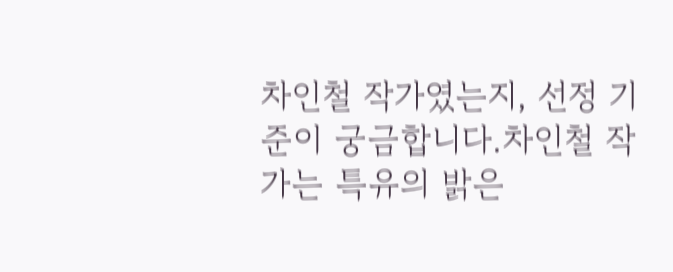차인철 작가였는지, 선정 기준이 궁금합니다.차인철 작가는 특유의 밝은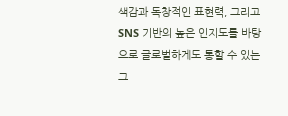색감과 독창적인 표현력, 그리고 SNS 기반의 높은 인지도를 바탕으로 글로벌하게도 통할 수 있는 그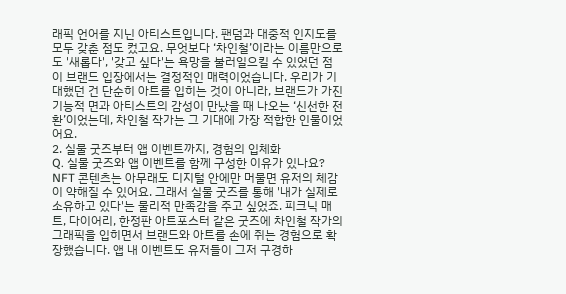래픽 언어를 지닌 아티스트입니다. 팬덤과 대중적 인지도를 모두 갖춘 점도 컸고요. 무엇보다 ‘차인철’이라는 이름만으로도 '새롭다', '갖고 싶다'는 욕망을 불러일으킬 수 있었던 점이 브랜드 입장에서는 결정적인 매력이었습니다. 우리가 기대했던 건 단순히 아트를 입히는 것이 아니라, 브랜드가 가진 기능적 면과 아티스트의 감성이 만났을 때 나오는 ‘신선한 전환’이었는데, 차인철 작가는 그 기대에 가장 적합한 인물이었어요.
2. 실물 굿즈부터 앱 이벤트까지, 경험의 입체화
Q. 실물 굿즈와 앱 이벤트를 함께 구성한 이유가 있나요?
NFT 콘텐츠는 아무래도 디지털 안에만 머물면 유저의 체감이 약해질 수 있어요. 그래서 실물 굿즈를 통해 '내가 실제로 소유하고 있다'는 물리적 만족감을 주고 싶었죠. 피크닉 매트, 다이어리, 한정판 아트포스터 같은 굿즈에 차인철 작가의 그래픽을 입히면서 브랜드와 아트를 손에 쥐는 경험으로 확장했습니다. 앱 내 이벤트도 유저들이 그저 구경하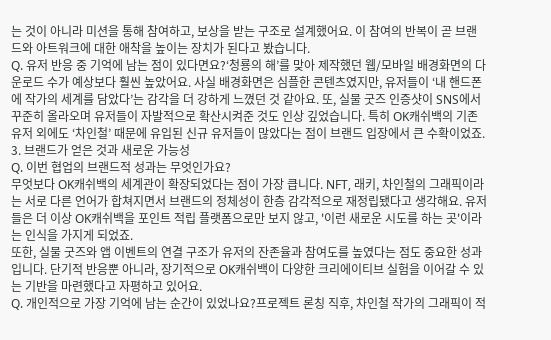는 것이 아니라 미션을 통해 참여하고, 보상을 받는 구조로 설계했어요. 이 참여의 반복이 곧 브랜드와 아트워크에 대한 애착을 높이는 장치가 된다고 봤습니다.
Q. 유저 반응 중 기억에 남는 점이 있다면요?‘청룡의 해’를 맞아 제작했던 웹/모바일 배경화면의 다운로드 수가 예상보다 훨씬 높았어요. 사실 배경화면은 심플한 콘텐츠였지만, 유저들이 ‘내 핸드폰에 작가의 세계를 담았다’는 감각을 더 강하게 느꼈던 것 같아요. 또, 실물 굿즈 인증샷이 SNS에서 꾸준히 올라오며 유저들이 자발적으로 확산시켜준 것도 인상 깊었습니다. 특히 OK캐쉬백의 기존 유저 외에도 ‘차인철’ 때문에 유입된 신규 유저들이 많았다는 점이 브랜드 입장에서 큰 수확이었죠.
3. 브랜드가 얻은 것과 새로운 가능성
Q. 이번 협업의 브랜드적 성과는 무엇인가요?
무엇보다 OK캐쉬백의 세계관이 확장되었다는 점이 가장 큽니다. NFT, 래키, 차인철의 그래픽이라는 서로 다른 언어가 합쳐지면서 브랜드의 정체성이 한층 감각적으로 재정립됐다고 생각해요. 유저들은 더 이상 OK캐쉬백을 포인트 적립 플랫폼으로만 보지 않고, '이런 새로운 시도를 하는 곳'이라는 인식을 가지게 되었죠.
또한, 실물 굿즈와 앱 이벤트의 연결 구조가 유저의 잔존율과 참여도를 높였다는 점도 중요한 성과입니다. 단기적 반응뿐 아니라, 장기적으로 OK캐쉬백이 다양한 크리에이티브 실험을 이어갈 수 있는 기반을 마련했다고 자평하고 있어요.
Q. 개인적으로 가장 기억에 남는 순간이 있었나요?프로젝트 론칭 직후, 차인철 작가의 그래픽이 적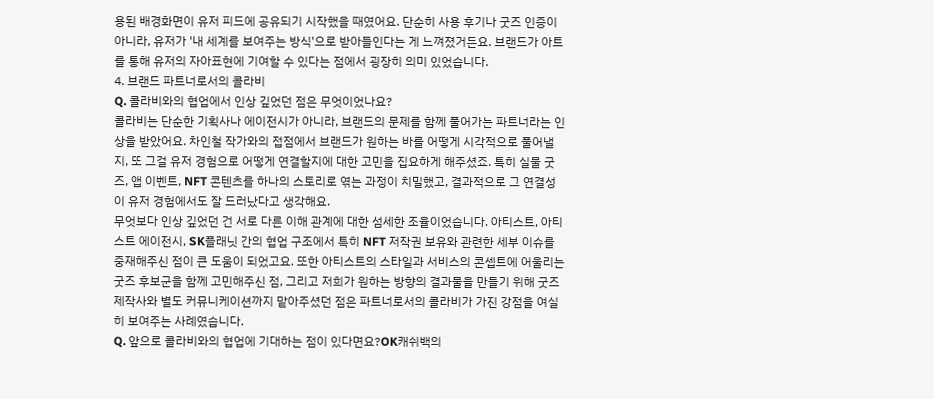용된 배경화면이 유저 피드에 공유되기 시작했을 때였어요. 단순히 사용 후기나 굿즈 인증이 아니라, 유저가 '내 세계를 보여주는 방식'으로 받아들인다는 게 느껴졌거든요. 브랜드가 아트를 통해 유저의 자아표현에 기여할 수 있다는 점에서 굉장히 의미 있었습니다.
4. 브랜드 파트너로서의 콜라비
Q. 콜라비와의 협업에서 인상 깊었던 점은 무엇이었나요?
콜라비는 단순한 기획사나 에이전시가 아니라, 브랜드의 문제를 함께 풀어가는 파트너라는 인상을 받았어요. 차인철 작가와의 접점에서 브랜드가 원하는 바를 어떻게 시각적으로 풀어낼지, 또 그걸 유저 경험으로 어떻게 연결할지에 대한 고민을 집요하게 해주셨죠. 특히 실물 굿즈, 앱 이벤트, NFT 콘텐츠를 하나의 스토리로 엮는 과정이 치밀했고, 결과적으로 그 연결성이 유저 경험에서도 잘 드러났다고 생각해요.
무엇보다 인상 깊었던 건 서로 다른 이해 관계에 대한 섬세한 조율이었습니다. 아티스트, 아티스트 에이전시, SK플래닛 간의 협업 구조에서 특히 NFT 저작권 보유와 관련한 세부 이슈를 중재해주신 점이 큰 도움이 되었고요. 또한 아티스트의 스타일과 서비스의 콘셉트에 어울리는 굿즈 후보군을 함께 고민해주신 점, 그리고 저희가 원하는 방향의 결과물을 만들기 위해 굿즈 제작사와 별도 커뮤니케이션까지 맡아주셨던 점은 파트너로서의 콜라비가 가진 강점을 여실히 보여주는 사례였습니다.
Q. 앞으로 콜라비와의 협업에 기대하는 점이 있다면요?OK캐쉬백의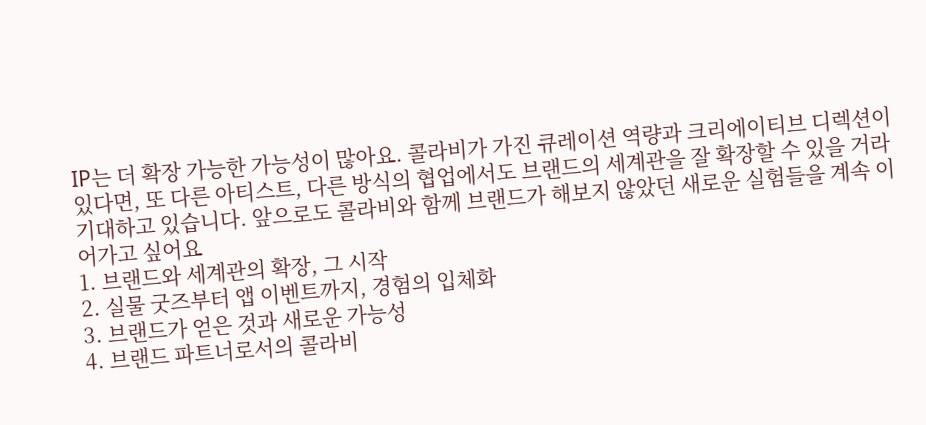IP는 더 확장 가능한 가능성이 많아요. 콜라비가 가진 큐레이션 역량과 크리에이티브 디렉션이 있다면, 또 다른 아티스트, 다른 방식의 협업에서도 브랜드의 세계관을 잘 확장할 수 있을 거라 기대하고 있습니다. 앞으로도 콜라비와 함께 브랜드가 해보지 않았던 새로운 실험들을 계속 이어가고 싶어요
1. 브랜드와 세계관의 확장, 그 시작
2. 실물 굿즈부터 앱 이벤트까지, 경험의 입체화
3. 브랜드가 얻은 것과 새로운 가능성
4. 브랜드 파트너로서의 콜라비